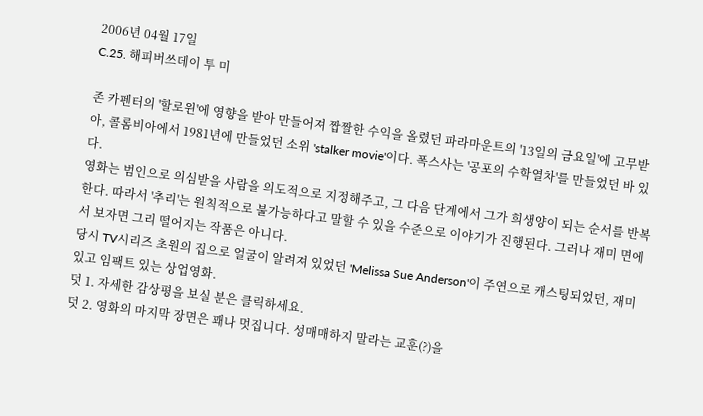2006년 04월 17일
C.25. 해피버쓰데이 투 미

존 카펜터의 '할로윈'에 영향을 받아 만들어져 짭짤한 수익을 올렸던 파라마운트의 '13일의 금요일'에 고무받아, 콜롬비아에서 1981년에 만들었던 소위 'stalker movie'이다. 폭스사는 '공포의 수학열차'를 만들었던 바 있다.
영화는 범인으로 의심받을 사람을 의도적으로 지정해주고, 그 다음 단계에서 그가 희생양이 되는 순서를 반복한다. 따라서 '추리'는 원칙적으로 불가능하다고 말할 수 있을 수준으로 이야기가 진행된다. 그러나 재미 면에서 보자면 그리 떨어지는 작품은 아니다.
당시 TV시리즈 초원의 집으로 얼굴이 알려져 있었던 'Melissa Sue Anderson'이 주연으로 캐스팅되었던, 재미있고 임팩트 있는 상업영화.
덧 1. 자세한 감상평을 보실 분은 클릭하세요.
덧 2. 영화의 마지막 장면은 꽤나 멋집니다. 성매매하지 말라는 교훈(?)을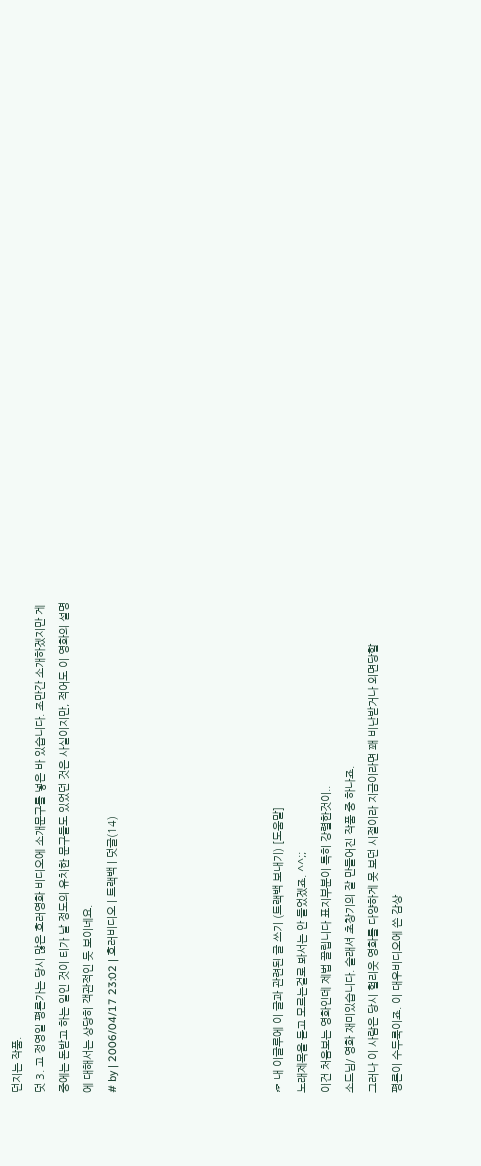던지는 작품.
덧 3. 고 정영일 평론가는 당시 많은 호러영화 비디오에 소개문구를 넣은 바 있습니다. 조만간 소개하겠지만 게중에는 돈받고 하는 일인 것이 티가 날 정도의 유치한 문구들도 있었던 것은 사실이지만, 적어도 이 영화의 설명에 대해서는 상당히 객관적인 듯 보이네요.
# by | 2006/04/17 23:02 | 호러비디오 | 트랙백 | 덧글(14)






☞ 내 이글루에 이 글과 관련된 글 쓰기 (트랙백 보내기) [도움말]
노래제목을 듣고 모르는걸로 봐서는 안 들었겠죠. ^^;;
이건 처음보는 영화인데 제법 끌립니다 표지부분이 특히 강렬한것이..
소드님/ 영화 재미있습니다. 슬래셔 초창기의 잘 만들어진 작품 중 하나죠.
그러나 이 사람은 당시 헐리웃 영화를 다양하게 못 보던 시절이라 지금이라면 꽤 비난받거나 외면당할
평론이 수두룩이죠. 이 대우비디오에 쓴 감상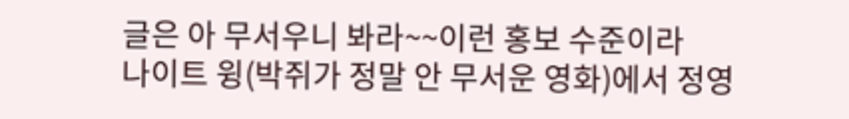글은 아 무서우니 봐라~~이런 홍보 수준이라
나이트 윙(박쥐가 정말 안 무서운 영화)에서 정영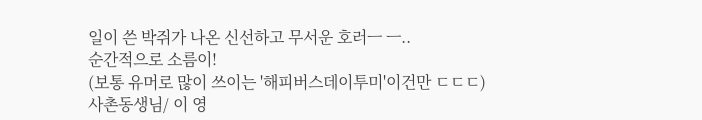일이 쓴 박쥐가 나온 신선하고 무서운 호러ㅡ ㅡ..
순간적으로 소름이!
(보통 유머로 많이 쓰이는 '해피버스데이투미'이건만 ㄷㄷㄷ)
사촌동생님/ 이 영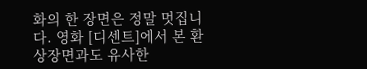화의 한 장면은 정말 멋집니다. 영화 [디센트]에서 본 환상장면과도 유사한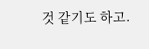것 같기도 하고.